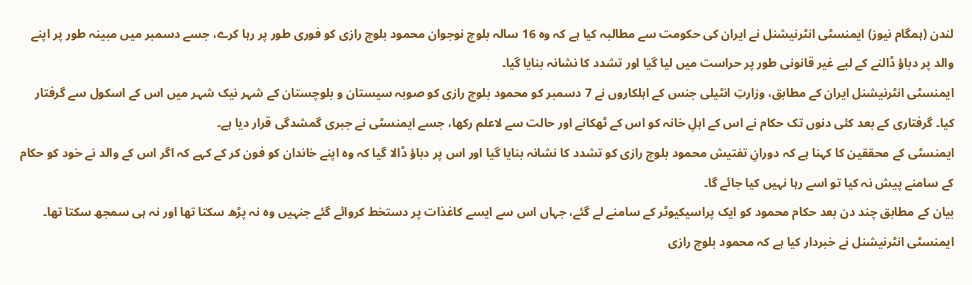لندن (ہمگام نیوز) ایمنسٹی انٹرنیشنل نے ایران کی حکومت سے مطالبہ کیا ہے کہ وہ 16 سالہ بلوچ نوجوان محمود بلوچ رازی کو فوری طور پر رہا کرے، جسے دسمبر میں مبینہ طور پر اپنے والد پر دباؤ ڈالنے کے لیے غیر قانونی طور پر حراست میں لیا گیا اور تشدد کا نشانہ بنایا گیا۔
ایمنسٹی انٹرنیشنل ایران کے مطابق، وزارتِ انٹیلی جنس کے اہلکاروں نے 7 دسمبر کو محمود بلوچ رازی کو صوبہ سیستان و بلوچستان کے شہر نیک شہر میں اس کے اسکول سے گرفتار کیا۔ گرفتاری کے بعد کئی دنوں تک حکام نے اس کے اہلِ خانہ کو اس کے ٹھکانے اور حالت سے لاعلم رکھا، جسے ایمنسٹی نے جبری گمشدگی قرار دیا ہے۔
ایمنسٹی کے محققین کا کہنا ہے کہ دورانِ تفتیش محمود بلوچ رازی کو تشدد کا نشانہ بنایا گیا اور اس پر دباؤ ڈالا گیا کہ وہ اپنے خاندان کو فون کر کے کہے کہ اگر اس کے والد نے خود کو حکام کے سامنے پیش نہ کیا تو اسے رہا نہیں کیا جائے گا۔
بیان کے مطابق چند دن بعد حکام محمود کو ایک پراسیکیوٹر کے سامنے لے گئے، جہاں اس سے ایسے کاغذات پر دستخط کروائے گئے جنہیں وہ نہ پڑھ سکتا تھا اور نہ ہی سمجھ سکتا تھا۔
ایمنسٹی انٹرنیشنل نے خبردار کیا ہے کہ محمود بلوچ رازی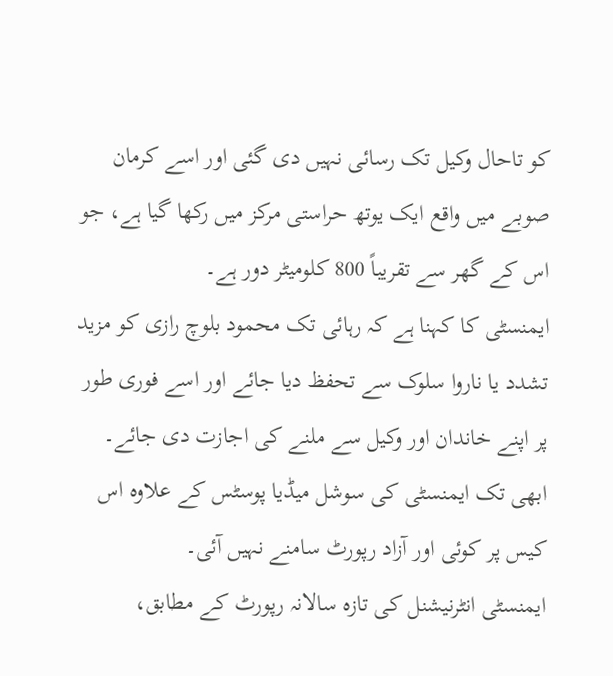کو تاحال وکیل تک رسائی نہیں دی گئی اور اسے کرمان صوبے میں واقع ایک یوتھ حراستی مرکز میں رکھا گیا ہے، جو اس کے گھر سے تقریباً 800 کلومیٹر دور ہے۔
ایمنسٹی کا کہنا ہے کہ رہائی تک محمود بلوچ رازی کو مزید تشدد یا ناروا سلوک سے تحفظ دیا جائے اور اسے فوری طور پر اپنے خاندان اور وکیل سے ملنے کی اجازت دی جائے۔
ابھی تک ایمنسٹی کی سوشل میڈیا پوسٹس کے علاوہ اس کیس پر کوئی اور آزاد رپورٹ سامنے نہیں آئی۔
ایمنسٹی انٹرنیشنل کی تازہ سالانہ رپورٹ کے مطابق،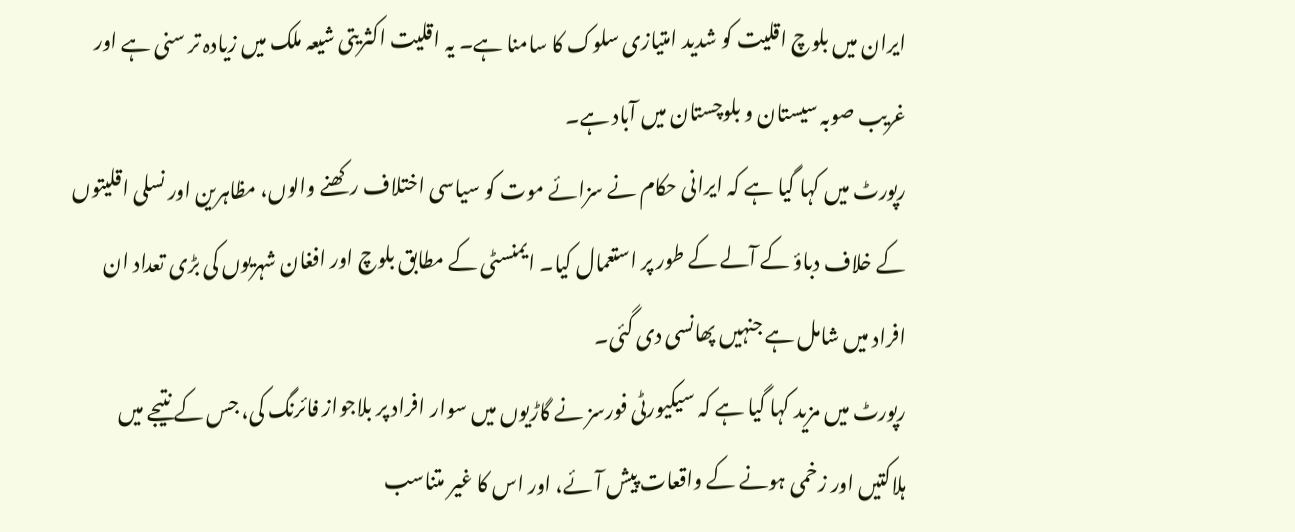ایران میں بلوچ اقلیت کو شدید امتیازی سلوک کا سامنا ہے۔ یہ اقلیت اکثریتی شیعہ ملک میں زیادہ تر سنی ہے اور غریب صوبہ سیستان و بلوچستان میں آباد ہے۔
رپورٹ میں کہا گیا ہے کہ ایرانی حکام نے سزائے موت کو سیاسی اختلاف رکھنے والوں، مظاہرین اور نسلی اقلیتوں کے خلاف دباؤ کے آلے کے طور پر استعمال کیا۔ ایمنسٹی کے مطابق بلوچ اور افغان شہریوں کی بڑی تعداد ان افراد میں شامل ہے جنہیں پھانسی دی گئی۔
رپورٹ میں مزید کہا گیا ہے کہ سیکیورٹی فورسز نے گاڑیوں میں سوار افراد پر بلاجواز فائرنگ کی، جس کے نتیجے میں ہلاکتیں اور زخمی ہونے کے واقعات پیش آئے، اور اس کا غیر متناسب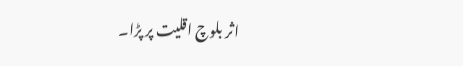اثر بلوچ اقلیت پر پڑا۔